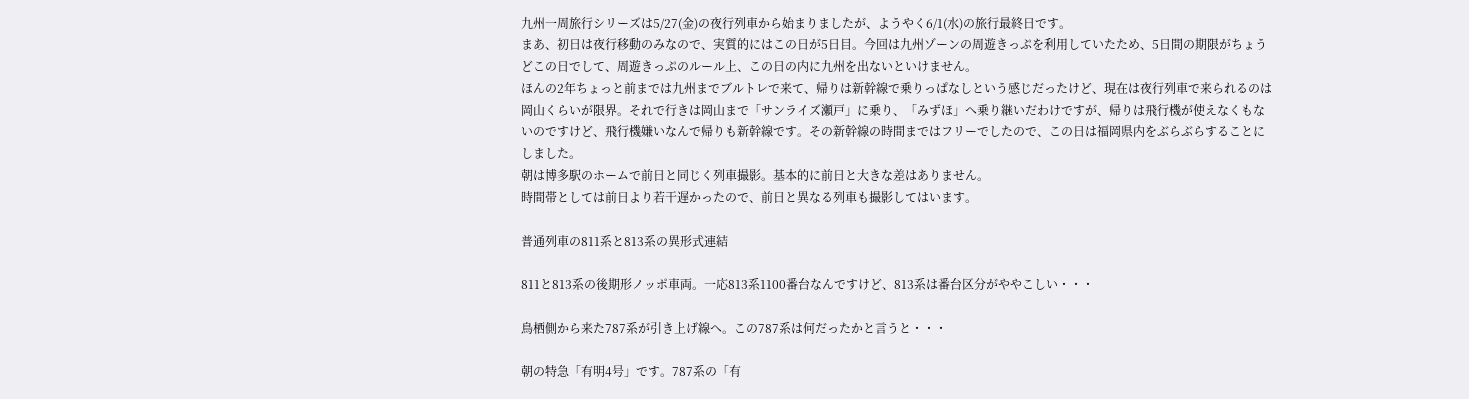九州一周旅行シリーズは5/27(金)の夜行列車から始まりましたが、ようやく6/1(水)の旅行最終日です。
まあ、初日は夜行移動のみなので、実質的にはこの日が5日目。今回は九州ゾーンの周遊きっぷを利用していたため、5日間の期限がちょうどこの日でして、周遊きっぷのルール上、この日の内に九州を出ないといけません。
ほんの2年ちょっと前までは九州までブルトレで来て、帰りは新幹線で乗りっぱなしという感じだったけど、現在は夜行列車で来られるのは岡山くらいが限界。それで行きは岡山まで「サンライズ瀬戸」に乗り、「みずほ」へ乗り継いだわけですが、帰りは飛行機が使えなくもないのですけど、飛行機嫌いなんで帰りも新幹線です。その新幹線の時間まではフリーでしたので、この日は福岡県内をぶらぶらすることにしました。
朝は博多駅のホームで前日と同じく列車撮影。基本的に前日と大きな差はありません。
時間帯としては前日より若干遅かったので、前日と異なる列車も撮影してはいます。

普通列車の811系と813系の異形式連結

811と813系の後期形ノッポ車両。一応813系1100番台なんですけど、813系は番台区分がややこしい・・・

鳥栖側から来た787系が引き上げ線へ。この787系は何だったかと言うと・・・

朝の特急「有明4号」です。787系の「有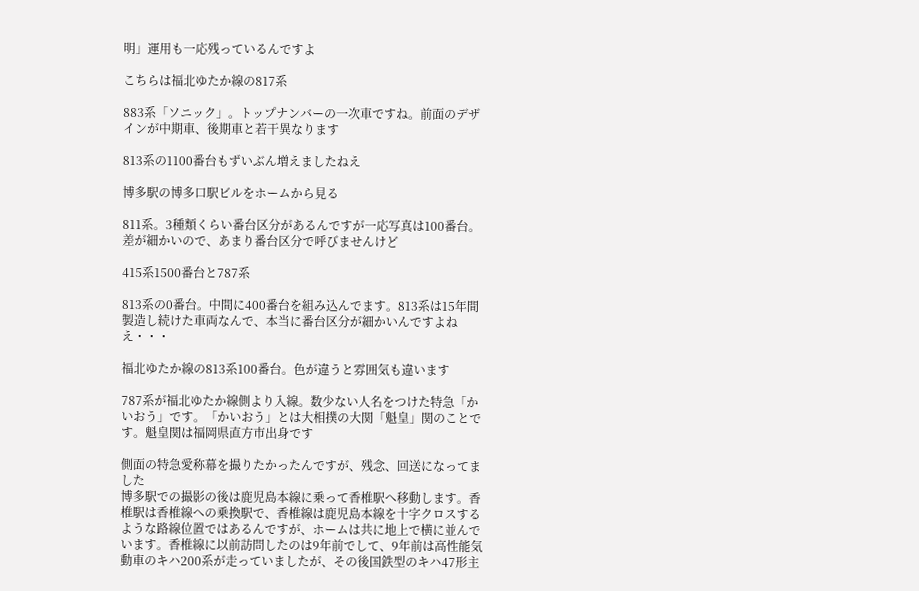明」運用も一応残っているんですよ

こちらは福北ゆたか線の817系

883系「ソニック」。トップナンバーの一次車ですね。前面のデザインが中期車、後期車と若干異なります

813系の1100番台もずいぶん増えましたねえ

博多駅の博多口駅ビルをホームから見る

811系。3種類くらい番台区分があるんですが一応写真は100番台。差が細かいので、あまり番台区分で呼びませんけど

415系1500番台と787系

813系の0番台。中間に400番台を組み込んでます。813系は15年間製造し続けた車両なんで、本当に番台区分が細かいんですよねえ・・・

福北ゆたか線の813系100番台。色が違うと雰囲気も違います

787系が福北ゆたか線側より入線。数少ない人名をつけた特急「かいおう」です。「かいおう」とは大相撲の大関「魁皇」関のことです。魁皇関は福岡県直方市出身です

側面の特急愛称幕を撮りたかったんですが、残念、回送になってました
博多駅での撮影の後は鹿児島本線に乗って香椎駅へ移動します。香椎駅は香椎線への乗換駅で、香椎線は鹿児島本線を十字クロスするような路線位置ではあるんですが、ホームは共に地上で横に並んでいます。香椎線に以前訪問したのは9年前でして、9年前は高性能気動車のキハ200系が走っていましたが、その後国鉄型のキハ47形主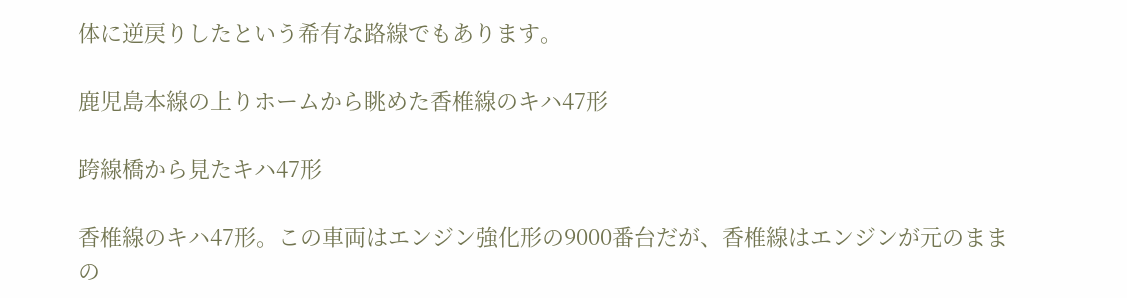体に逆戻りしたという希有な路線でもあります。

鹿児島本線の上りホームから眺めた香椎線のキハ47形

跨線橋から見たキハ47形

香椎線のキハ47形。この車両はエンジン強化形の9000番台だが、香椎線はエンジンが元のままの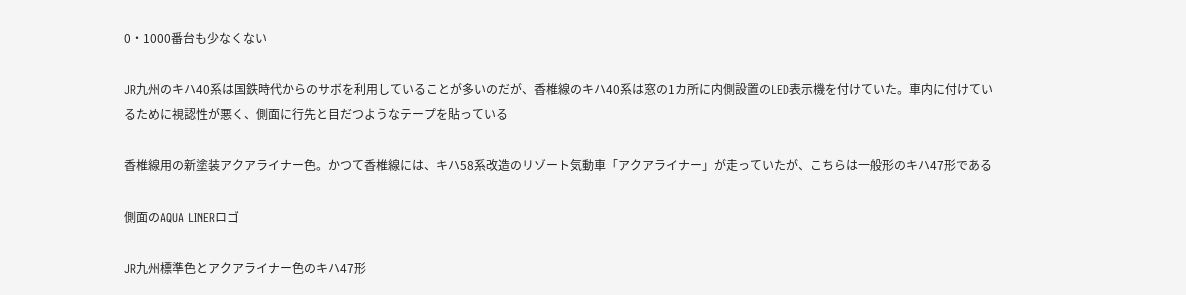0・1000番台も少なくない

JR九州のキハ40系は国鉄時代からのサボを利用していることが多いのだが、香椎線のキハ40系は窓の1カ所に内側設置のLED表示機を付けていた。車内に付けているために視認性が悪く、側面に行先と目だつようなテープを貼っている

香椎線用の新塗装アクアライナー色。かつて香椎線には、キハ58系改造のリゾート気動車「アクアライナー」が走っていたが、こちらは一般形のキハ47形である

側面のAQUA LINERロゴ

JR九州標準色とアクアライナー色のキハ47形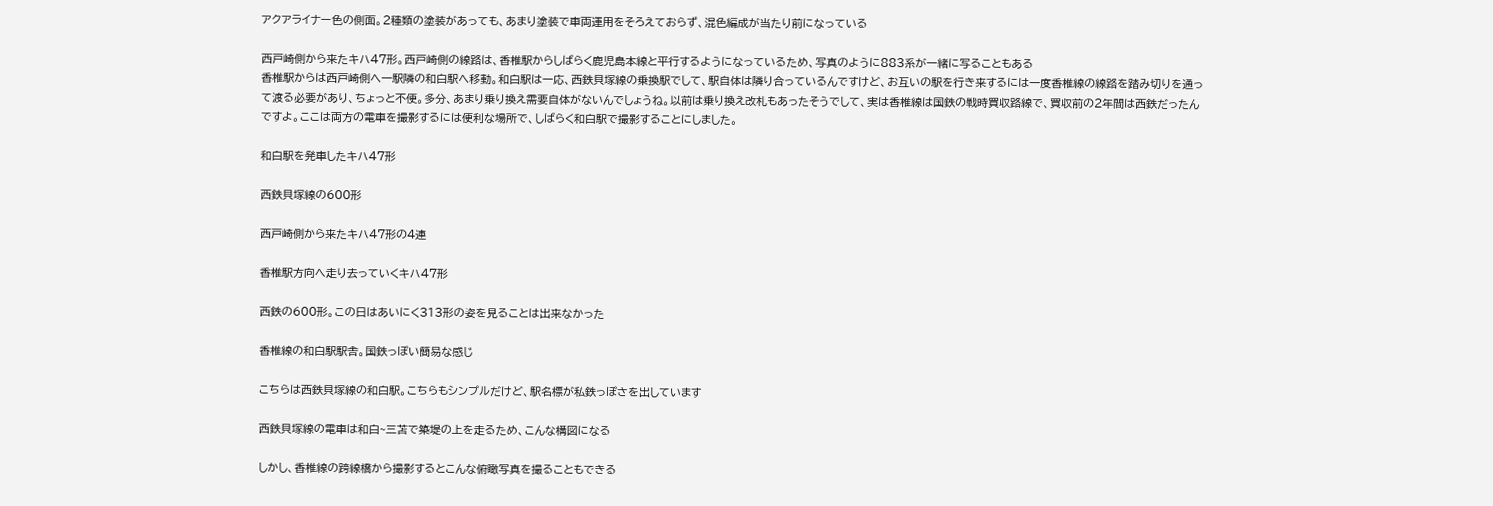アクアライナー色の側面。2種類の塗装があっても、あまり塗装で車両運用をそろえておらず、混色編成が当たり前になっている

西戸崎側から来たキハ47形。西戸崎側の線路は、香椎駅からしばらく鹿児島本線と平行するようになっているため、写真のように883系が一緒に写ることもある
香椎駅からは西戸崎側へ一駅隣の和白駅へ移動。和白駅は一応、西鉄貝塚線の乗換駅でして、駅自体は隣り合っているんですけど、お互いの駅を行き来するには一度香椎線の線路を踏み切りを通って渡る必要があり、ちょっと不便。多分、あまり乗り換え需要自体がないんでしょうね。以前は乗り換え改札もあったそうでして、実は香椎線は国鉄の戦時買収路線で、買収前の2年間は西鉄だったんですよ。ここは両方の電車を撮影するには便利な場所で、しばらく和白駅で撮影することにしました。

和白駅を発車したキハ47形

西鉄貝塚線の600形

西戸崎側から来たキハ47形の4連

香椎駅方向へ走り去っていくキハ47形

西鉄の600形。この日はあいにく313形の姿を見ることは出来なかった

香椎線の和白駅駅舎。国鉄っぽい簡易な感じ

こちらは西鉄貝塚線の和白駅。こちらもシンプルだけど、駅名標が私鉄っぽさを出しています

西鉄貝塚線の電車は和白~三苫で築堤の上を走るため、こんな構図になる

しかし、香椎線の跨線橋から撮影するとこんな俯瞰写真を撮ることもできる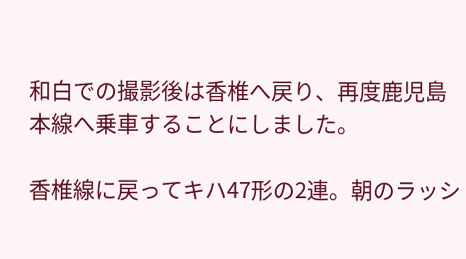和白での撮影後は香椎へ戻り、再度鹿児島本線へ乗車することにしました。

香椎線に戻ってキハ47形の2連。朝のラッシ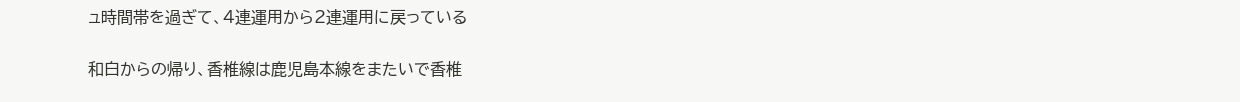ュ時間帯を過ぎて、4連運用から2連運用に戻っている

和白からの帰り、香椎線は鹿児島本線をまたいで香椎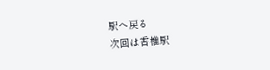駅へ戻る
次回は香椎駅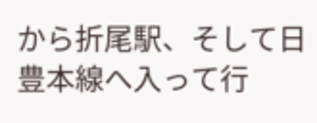から折尾駅、そして日豊本線へ入って行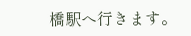橋駅へ行きます。